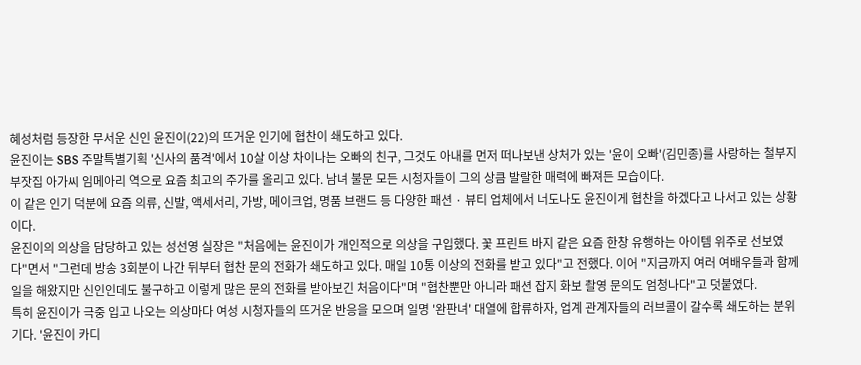혜성처럼 등장한 무서운 신인 윤진이(22)의 뜨거운 인기에 협찬이 쇄도하고 있다.
윤진이는 SBS 주말특별기획 '신사의 품격'에서 10살 이상 차이나는 오빠의 친구, 그것도 아내를 먼저 떠나보낸 상처가 있는 '윤이 오빠'(김민종)를 사랑하는 철부지 부잣집 아가씨 임메아리 역으로 요즘 최고의 주가를 올리고 있다. 남녀 불문 모든 시청자들이 그의 상큼 발랄한 매력에 빠져든 모습이다.
이 같은 인기 덕분에 요즘 의류, 신발, 액세서리, 가방, 메이크업, 명품 브랜드 등 다양한 패션 · 뷰티 업체에서 너도나도 윤진이게 협찬을 하겠다고 나서고 있는 상황이다.
윤진이의 의상을 담당하고 있는 성선영 실장은 "처음에는 윤진이가 개인적으로 의상을 구입했다. 꽃 프린트 바지 같은 요즘 한창 유행하는 아이템 위주로 선보였다"면서 "그런데 방송 3회분이 나간 뒤부터 협찬 문의 전화가 쇄도하고 있다. 매일 10통 이상의 전화를 받고 있다"고 전했다. 이어 "지금까지 여러 여배우들과 함께 일을 해왔지만 신인인데도 불구하고 이렇게 많은 문의 전화를 받아보긴 처음이다"며 "협찬뿐만 아니라 패션 잡지 화보 촬영 문의도 엄청나다"고 덧붙였다.
특히 윤진이가 극중 입고 나오는 의상마다 여성 시청자들의 뜨거운 반응을 모으며 일명 '완판녀' 대열에 합류하자, 업계 관계자들의 러브콜이 갈수록 쇄도하는 분위기다. '윤진이 카디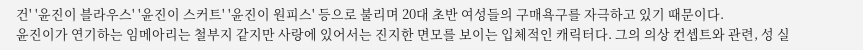건' '윤진이 블라우스' '윤진이 스커트' '윤진이 원피스' 등으로 불리며 20대 초반 여성들의 구매욕구를 자극하고 있기 때문이다.
윤진이가 연기하는 임메아리는 철부지 같지만 사랑에 있어서는 진지한 면모를 보이는 입체적인 캐릭터다. 그의 의상 컨셉트와 관련, 성 실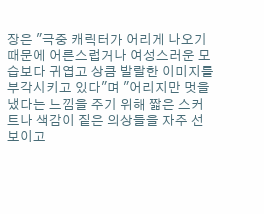장은 "극중 캐릭터가 어리게 나오기 때문에 어른스럽거나 여성스러운 모습보다 귀엽고 상큼 발랄한 이미지를 부각시키고 있다"며 "어리지만 멋을 냈다는 느낌을 주기 위해 짧은 스커트나 색감이 짙은 의상들을 자주 선보이고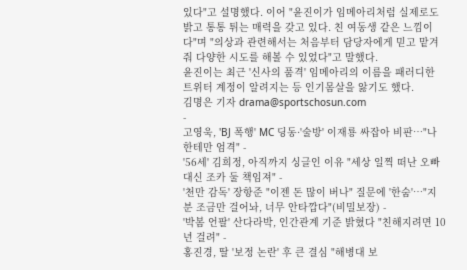있다"고 설명했다. 이어 "윤진이가 임메아리처럼 실제로도 밝고 통통 튀는 매력을 갖고 있다. 친 여동생 같은 느낌이다"며 "의상과 관련해서는 처음부터 담당자에게 믿고 맡겨줘 다양한 시도를 해볼 수 있었다"고 말했다.
윤진이는 최근 '신사의 품격' 임메아리의 이름을 패러디한 트위터 계정이 알려지는 등 인기몸살을 앓기도 했다.
김명은 기자 drama@sportschosun.com
-
고영욱, 'BJ 폭행' MC 딩동·'술방' 이재룡 싸잡아 비판…"나한테만 엄격" -
'56세' 김희정, 아직까지 싱글인 이유 "세상 일찍 떠난 오빠 대신 조카 둘 책임져" -
'천만 감독' 장항준 "이젠 돈 많이 버나" 질문에 '한숨'…"지분 조금만 걸어놔, 너무 안타깝다"(비밀보장) -
'박봄 언팔' 산다라박, 인간관계 기준 밝혔다 "친해지려면 10년 걸려" -
홍진경, 딸 '보정 논란' 후 큰 결심 "해병대 보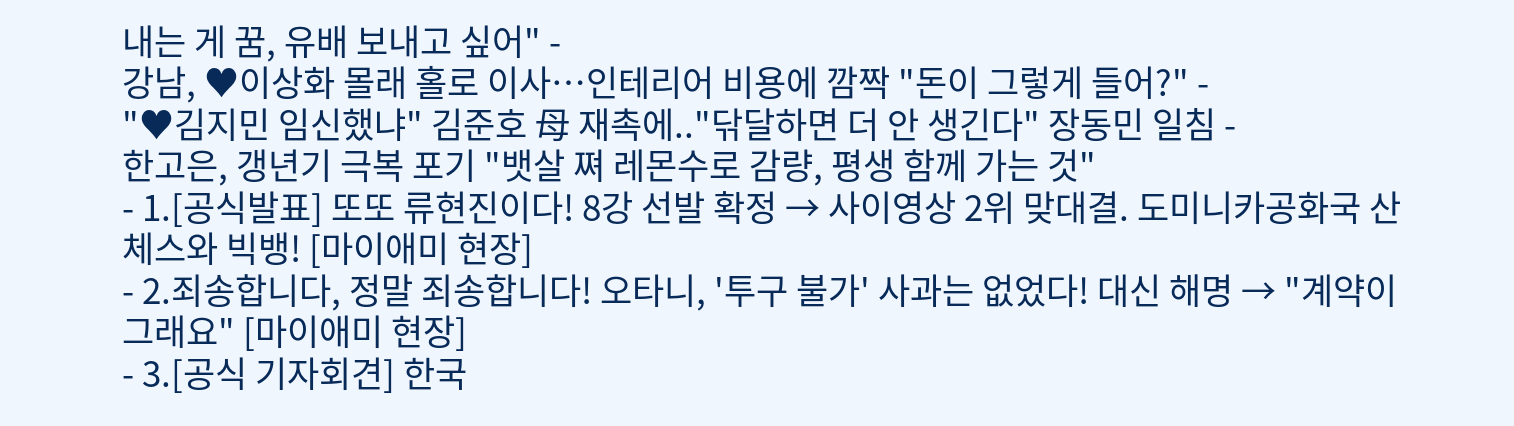내는 게 꿈, 유배 보내고 싶어" -
강남, ♥이상화 몰래 홀로 이사…인테리어 비용에 깜짝 "돈이 그렇게 들어?" -
"♥김지민 임신했냐" 김준호 母 재촉에.."닦달하면 더 안 생긴다" 장동민 일침 -
한고은, 갱년기 극복 포기 "뱃살 쪄 레몬수로 감량, 평생 함께 가는 것"
- 1.[공식발표] 또또 류현진이다! 8강 선발 확정 → 사이영상 2위 맞대결. 도미니카공화국 산체스와 빅뱅! [마이애미 현장]
- 2.죄송합니다, 정말 죄송합니다! 오타니, '투구 불가' 사과는 없었다! 대신 해명 → "계약이 그래요" [마이애미 현장]
- 3.[공식 기자회견] 한국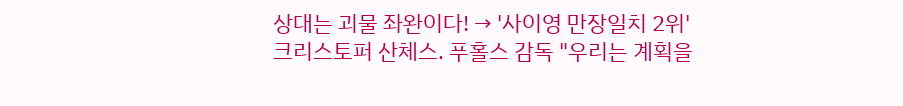상대는 괴물 좌완이다! → '사이영 만장일치 2위' 크리스토퍼 산체스. 푸홀스 감독 "우리는 계획을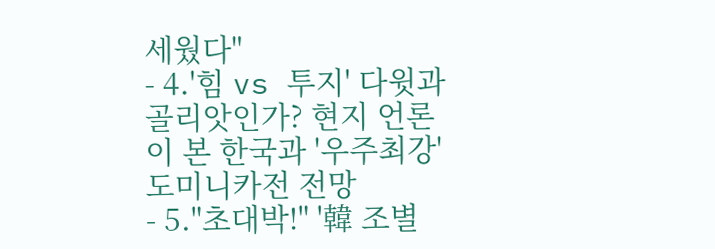세웠다"
- 4.'힘 vs 투지' 다윗과 골리앗인가? 현지 언론이 본 한국과 '우주최강' 도미니카전 전망
- 5."초대박!" '韓 조별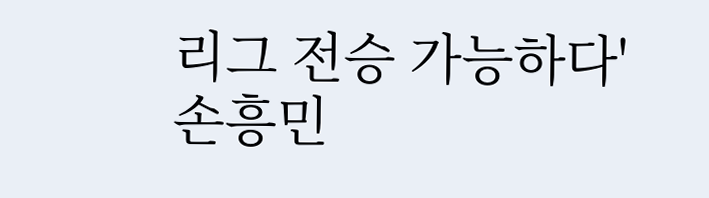리그 전승 가능하다' 손흥민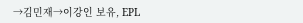→김민재→이강인 보유, EPL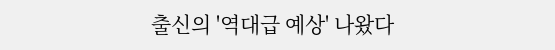출신의 '역대급 예상' 나왔다